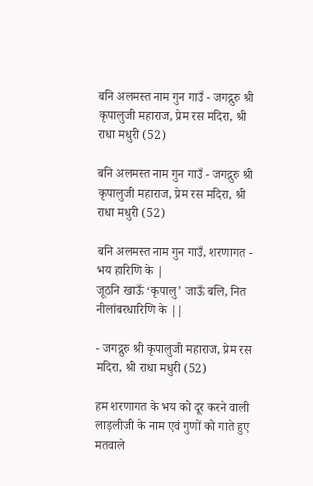बनि अलमस्त नाम गुन गाउँ - जगद्गुरु श्री कृपालुजी महाराज, प्रेम रस मदिरा, श्री राधा मधुरी (52)

बनि अलमस्त नाम गुन गाउँ - जगद्गुरु श्री कृपालुजी महाराज, प्रेम रस मदिरा, श्री राधा मधुरी (52)

बनि अलमस्त नाम गुन गाउँ, शरणागत - भय हारिणि के |
जूठनि खाऊँ ‘कृपालु’ जाऊँ बलि, नित नीलांबरधारिणि के ||

- जगद्गुरु श्री कृपालुजी महाराज, प्रेम रस मदिरा, श्री राधा मधुरी (52)

हम शरणागत के भय को दूर करने वाली लाड़लीजी के नाम एवं गुणों को गाते हुए मतवाले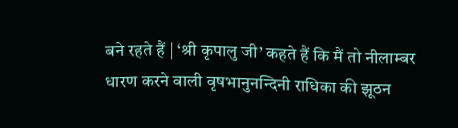बने रहते हैं | ‘श्री कृपालु जी’ कहते हैं कि मैं तो नीलाम्बर धारण करने वाली वृषभानुनन्दिनी राधिका की झूठन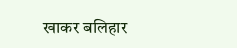खाकर बलिहार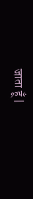जाता हूँ |